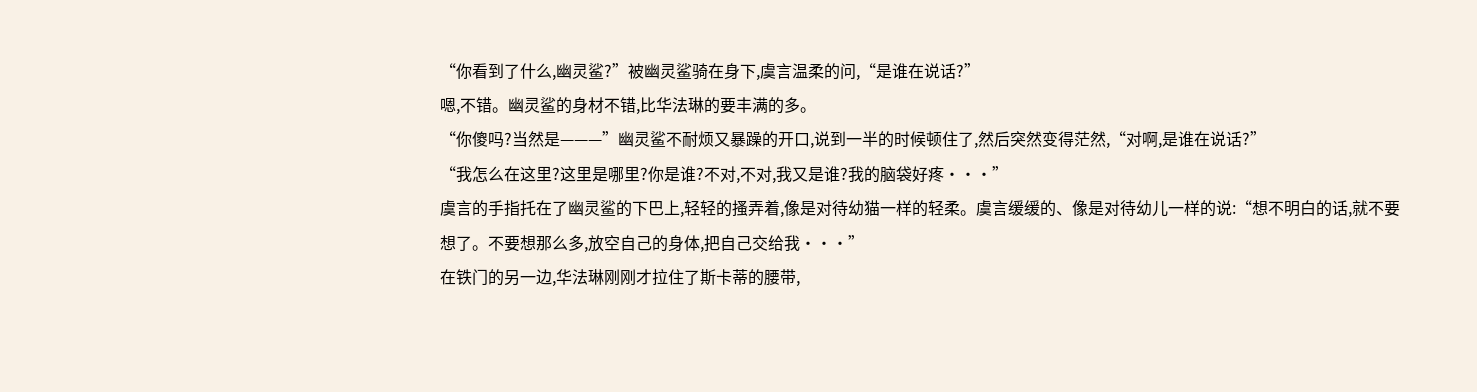“你看到了什么,幽灵鲨?”被幽灵鲨骑在身下,虞言温柔的问,“是谁在说话?”
嗯,不错。幽灵鲨的身材不错,比华法琳的要丰满的多。
“你傻吗?当然是———”幽灵鲨不耐烦又暴躁的开口,说到一半的时候顿住了,然后突然变得茫然,“对啊,是谁在说话?”
“我怎么在这里?这里是哪里?你是谁?不对,不对,我又是谁?我的脑袋好疼···”
虞言的手指托在了幽灵鲨的下巴上,轻轻的搔弄着,像是对待幼猫一样的轻柔。虞言缓缓的、像是对待幼儿一样的说:“想不明白的话,就不要想了。不要想那么多,放空自己的身体,把自己交给我···”
在铁门的另一边,华法琳刚刚才拉住了斯卡蒂的腰带,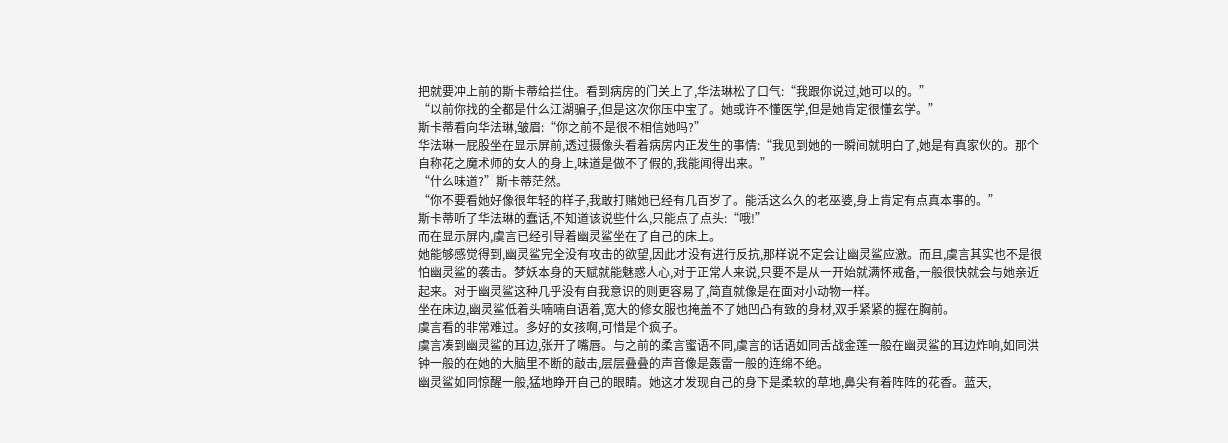把就要冲上前的斯卡蒂给拦住。看到病房的门关上了,华法琳松了口气:“我跟你说过,她可以的。”
“以前你找的全都是什么江湖骗子,但是这次你压中宝了。她或许不懂医学,但是她肯定很懂玄学。”
斯卡蒂看向华法琳,皱眉:“你之前不是很不相信她吗?”
华法琳一屁股坐在显示屏前,透过摄像头看着病房内正发生的事情:“我见到她的一瞬间就明白了,她是有真家伙的。那个自称花之魔术师的女人的身上,味道是做不了假的,我能闻得出来。”
“什么味道?”斯卡蒂茫然。
“你不要看她好像很年轻的样子,我敢打赌她已经有几百岁了。能活这么久的老巫婆,身上肯定有点真本事的。”
斯卡蒂听了华法琳的蠢话,不知道该说些什么,只能点了点头:“哦!”
而在显示屏内,虞言已经引导着幽灵鲨坐在了自己的床上。
她能够感觉得到,幽灵鲨完全没有攻击的欲望,因此才没有进行反抗,那样说不定会让幽灵鲨应激。而且,虞言其实也不是很怕幽灵鲨的袭击。梦妖本身的天赋就能魅惑人心,对于正常人来说,只要不是从一开始就满怀戒备,一般很快就会与她亲近起来。对于幽灵鲨这种几乎没有自我意识的则更容易了,简直就像是在面对小动物一样。
坐在床边,幽灵鲨低着头喃喃自语着,宽大的修女服也掩盖不了她凹凸有致的身材,双手紧紧的握在胸前。
虞言看的非常难过。多好的女孩啊,可惜是个疯子。
虞言凑到幽灵鲨的耳边,张开了嘴唇。与之前的柔言蜜语不同,虞言的话语如同舌战金莲一般在幽灵鲨的耳边炸响,如同洪钟一般的在她的大脑里不断的敲击,层层叠叠的声音像是轰雷一般的连绵不绝。
幽灵鲨如同惊醒一般,猛地睁开自己的眼睛。她这才发现自己的身下是柔软的草地,鼻尖有着阵阵的花香。蓝天,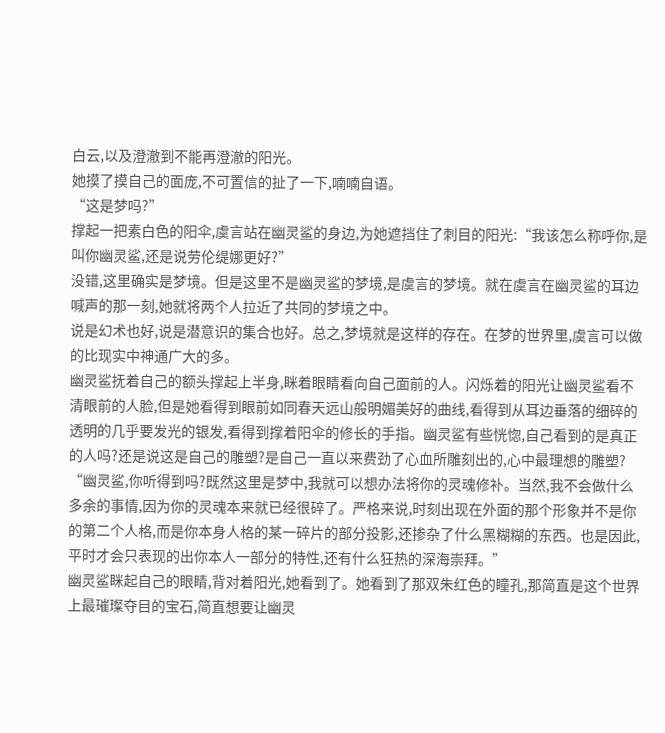白云,以及澄澈到不能再澄澈的阳光。
她摸了摸自己的面庞,不可置信的扯了一下,喃喃自语。
“这是梦吗?”
撑起一把素白色的阳伞,虞言站在幽灵鲨的身边,为她遮挡住了刺目的阳光:“我该怎么称呼你,是叫你幽灵鲨,还是说劳伦缇娜更好?”
没错,这里确实是梦境。但是这里不是幽灵鲨的梦境,是虞言的梦境。就在虞言在幽灵鲨的耳边喊声的那一刻,她就将两个人拉近了共同的梦境之中。
说是幻术也好,说是潜意识的集合也好。总之,梦境就是这样的存在。在梦的世界里,虞言可以做的比现实中神通广大的多。
幽灵鲨抚着自己的额头撑起上半身,眯着眼睛看向自己面前的人。闪烁着的阳光让幽灵鲨看不清眼前的人脸,但是她看得到眼前如同春天远山般明媚美好的曲线,看得到从耳边垂落的细碎的透明的几乎要发光的银发,看得到撑着阳伞的修长的手指。幽灵鲨有些恍惚,自己看到的是真正的人吗?还是说这是自己的雕塑?是自己一直以来费劲了心血所雕刻出的,心中最理想的雕塑?
“幽灵鲨,你听得到吗?既然这里是梦中,我就可以想办法将你的灵魂修补。当然,我不会做什么多余的事情,因为你的灵魂本来就已经很碎了。严格来说,时刻出现在外面的那个形象并不是你的第二个人格,而是你本身人格的某一碎片的部分投影,还掺杂了什么黑糊糊的东西。也是因此,平时才会只表现的出你本人一部分的特性,还有什么狂热的深海崇拜。”
幽灵鲨眯起自己的眼睛,背对着阳光,她看到了。她看到了那双朱红色的瞳孔,那简直是这个世界上最璀璨夺目的宝石,简直想要让幽灵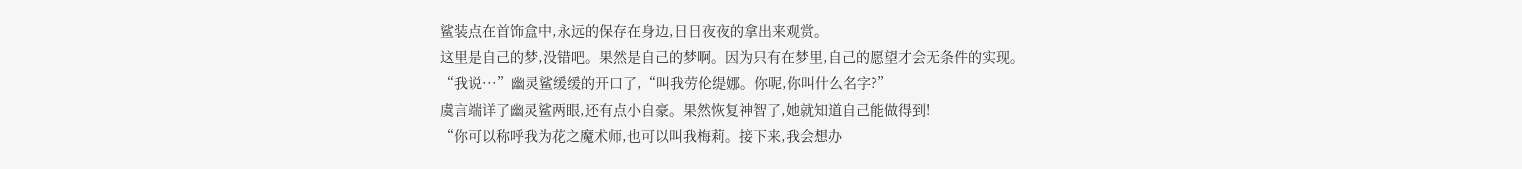鲨装点在首饰盒中,永远的保存在身边,日日夜夜的拿出来观赏。
这里是自己的梦,没错吧。果然是自己的梦啊。因为只有在梦里,自己的愿望才会无条件的实现。
“我说···”幽灵鲨缓缓的开口了,“叫我劳伦缇娜。你呢,你叫什么名字?”
虞言端详了幽灵鲨两眼,还有点小自豪。果然恢复神智了,她就知道自己能做得到!
“你可以称呼我为花之魔术师,也可以叫我梅莉。接下来,我会想办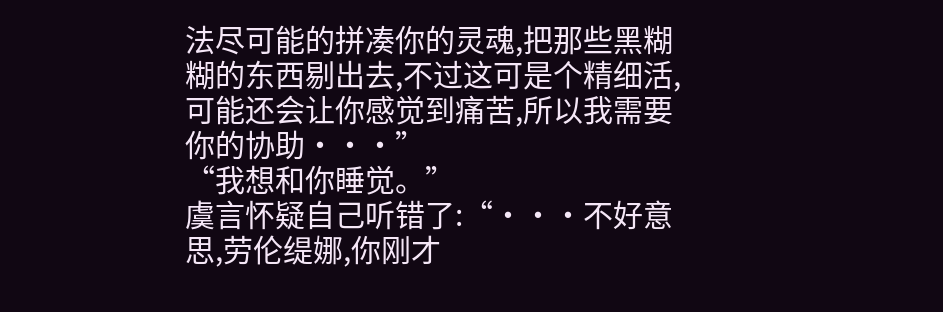法尽可能的拼凑你的灵魂,把那些黑糊糊的东西剔出去,不过这可是个精细活,可能还会让你感觉到痛苦,所以我需要你的协助···”
“我想和你睡觉。”
虞言怀疑自己听错了:“···不好意思,劳伦缇娜,你刚才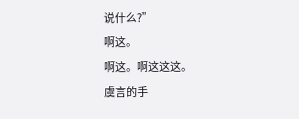说什么?”
啊这。
啊这。啊这这这。
虞言的手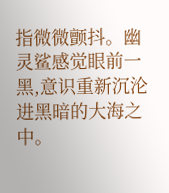指微微颤抖。幽灵鲨感觉眼前一黑,意识重新沉沦进黑暗的大海之中。